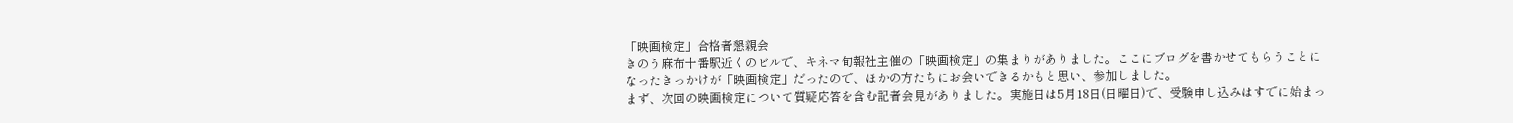「映画検定」合格者懇親会
きのう麻布十番駅近くのビルで、キネマ旬報社主催の「映画検定」の集まりがありました。ここにブログを書かせてもらうことになったきっかけが「映画検定」だったので、ほかの方たちにお会いできるかもと思い、参加しました。
まず、次回の映画検定について質疑応答を含む記者会見がありました。実施日は5月18日(日曜日)で、受験申し込みはすでに始まっ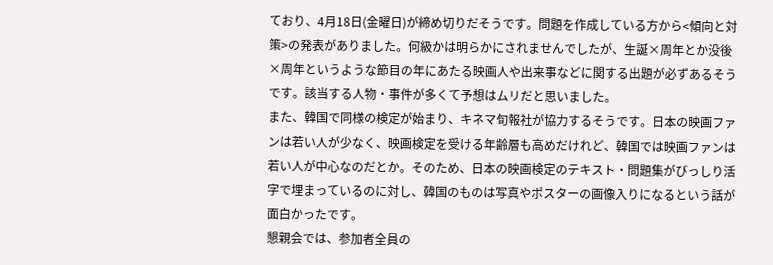ており、4月18日(金曜日)が締め切りだそうです。問題を作成している方から<傾向と対策>の発表がありました。何級かは明らかにされませんでしたが、生誕×周年とか没後×周年というような節目の年にあたる映画人や出来事などに関する出題が必ずあるそうです。該当する人物・事件が多くて予想はムリだと思いました。
また、韓国で同様の検定が始まり、キネマ旬報社が協力するそうです。日本の映画ファンは若い人が少なく、映画検定を受ける年齢層も高めだけれど、韓国では映画ファンは若い人が中心なのだとか。そのため、日本の映画検定のテキスト・問題集がびっしり活字で埋まっているのに対し、韓国のものは写真やポスターの画像入りになるという話が面白かったです。
懇親会では、参加者全員の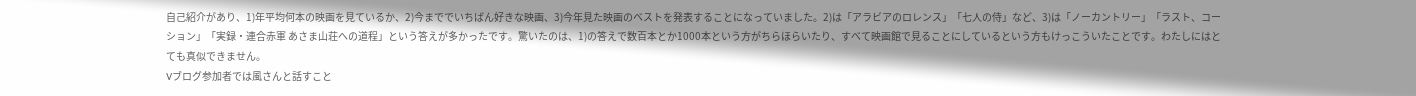自己紹介があり、1)年平均何本の映画を見ているか、2)今まででいちばん好きな映画、3)今年見た映画のベストを発表することになっていました。2)は「アラビアのロレンス」「七人の侍」など、3)は「ノーカントリー」「ラスト、コーション」「実録・連合赤軍 あさま山荘への道程」という答えが多かったです。驚いたのは、1)の答えで数百本とか1000本という方がちらほらいたり、すべて映画館で見ることにしているという方もけっこういたことです。わたしにはとても真似できません。
Vブログ参加者では風さんと話すこと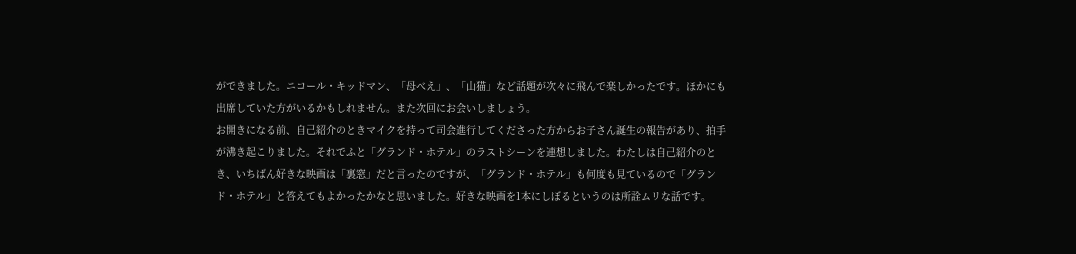ができました。ニコール・キッドマン、「母べえ」、「山猫」など話題が次々に飛んで楽しかったです。ほかにも出席していた方がいるかもしれません。また次回にお会いしましょう。
お開きになる前、自己紹介のときマイクを持って司会進行してくださった方からお子さん誕生の報告があり、拍手が沸き起こりました。それでふと「グランド・ホテル」のラストシーンを連想しました。わたしは自己紹介のとき、いちばん好きな映画は「裏窓」だと言ったのですが、「グランド・ホテル」も何度も見ているので「グランド・ホテル」と答えてもよかったかなと思いました。好きな映画を1本にしぼるというのは所詮ムリな話です。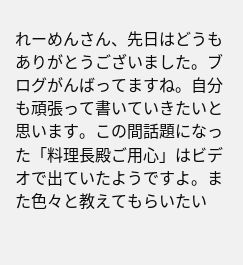れーめんさん、先日はどうもありがとうございました。ブログがんばってますね。自分も頑張って書いていきたいと思います。この間話題になった「料理長殿ご用心」はビデオで出ていたようですよ。また色々と教えてもらいたい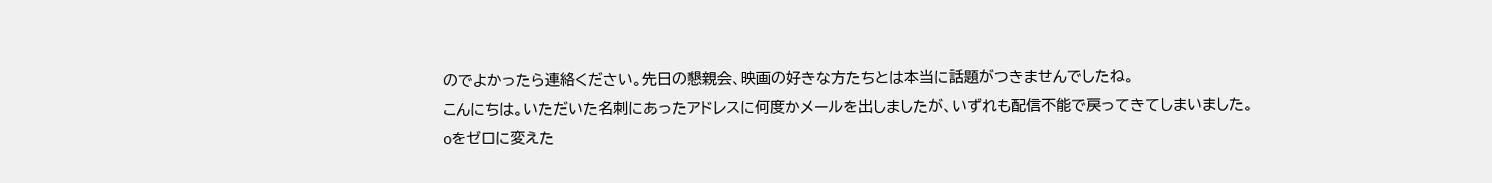のでよかったら連絡ください。先日の懇親会、映画の好きな方たちとは本当に話題がつきませんでしたね。
こんにちは。いただいた名刺にあったアドレスに何度かメールを出しましたが、いずれも配信不能で戻ってきてしまいました。
oをゼロに変えた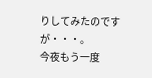りしてみたのですが・・・。
今夜もう一度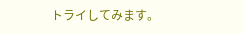トライしてみます。